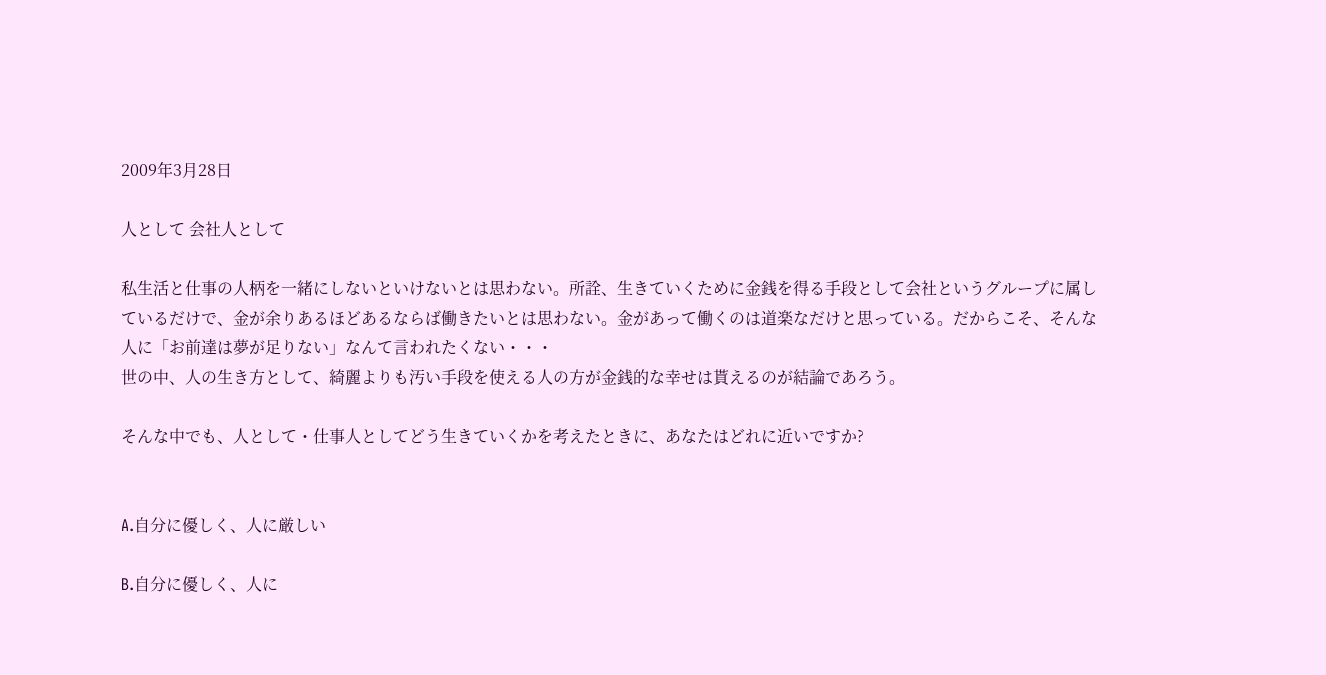2009年3月28日

人として 会社人として

私生活と仕事の人柄を一緒にしないといけないとは思わない。所詮、生きていくために金銭を得る手段として会社というグループに属しているだけで、金が余りあるほどあるならば働きたいとは思わない。金があって働くのは道楽なだけと思っている。だからこそ、そんな人に「お前達は夢が足りない」なんて言われたくない・・・
世の中、人の生き方として、綺麗よりも汚い手段を使える人の方が金銭的な幸せは貰えるのが結論であろう。

そんな中でも、人として・仕事人としてどう生きていくかを考えたときに、あなたはどれに近いですか?


A.自分に優しく、人に厳しい

B.自分に優しく、人に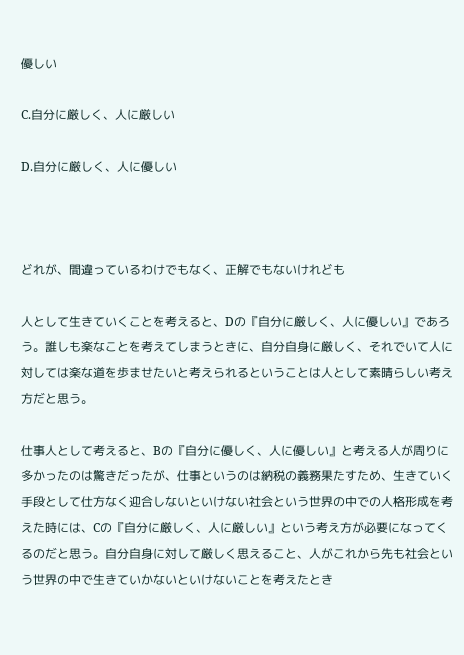優しい

C.自分に厳しく、人に厳しい

D.自分に厳しく、人に優しい



どれが、間違っているわけでもなく、正解でもないけれども

人として生きていくことを考えると、Dの『自分に厳しく、人に優しい』であろう。誰しも楽なことを考えてしまうときに、自分自身に厳しく、それでいて人に対しては楽な道を歩ませたいと考えられるということは人として素晴らしい考え方だと思う。

仕事人として考えると、Bの『自分に優しく、人に優しい』と考える人が周りに多かったのは驚きだったが、仕事というのは納税の義務果たすため、生きていく手段として仕方なく迎合しないといけない社会という世界の中での人格形成を考えた時には、Cの『自分に厳しく、人に厳しい』という考え方が必要になってくるのだと思う。自分自身に対して厳しく思えること、人がこれから先も社会という世界の中で生きていかないといけないことを考えたとき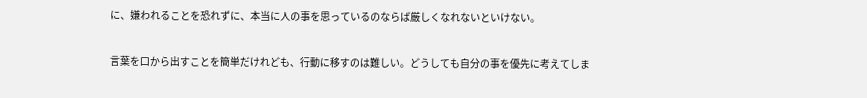に、嫌われることを恐れずに、本当に人の事を思っているのならば厳しくなれないといけない。

言葉を口から出すことを簡単だけれども、行動に移すのは難しい。どうしても自分の事を優先に考えてしま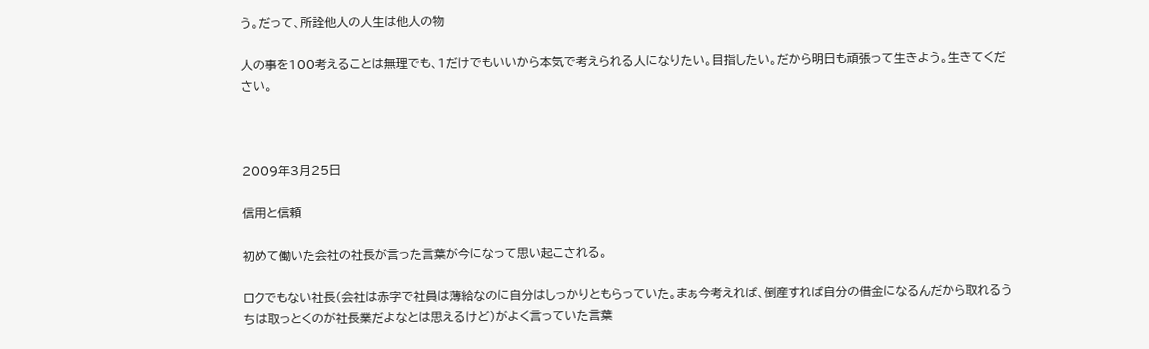う。だって、所詮他人の人生は他人の物

人の事を100考えることは無理でも、1だけでもいいから本気で考えられる人になりたい。目指したい。だから明日も頑張って生きよう。生きてください。



2009年3月25日

信用と信頼

初めて働いた会社の社長が言った言葉が今になって思い起こされる。

ロクでもない社長(会社は赤字で社員は薄給なのに自分はしっかりともらっていた。まぁ今考えれば、倒産すれば自分の借金になるんだから取れるうちは取っとくのが社長業だよなとは思えるけど)がよく言っていた言葉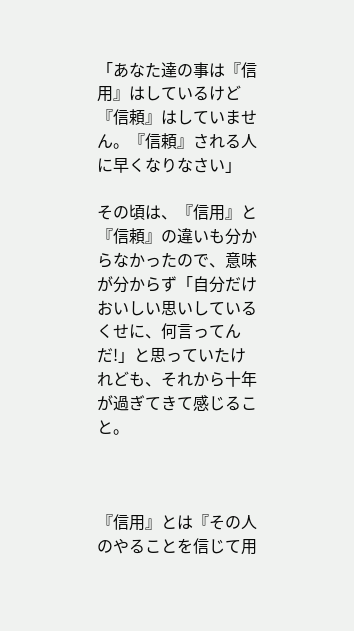「あなた達の事は『信用』はしているけど『信頼』はしていません。『信頼』される人に早くなりなさい」

その頃は、『信用』と『信頼』の違いも分からなかったので、意味が分からず「自分だけおいしい思いしているくせに、何言ってんだ!」と思っていたけれども、それから十年が過ぎてきて感じること。



『信用』とは『その人のやることを信じて用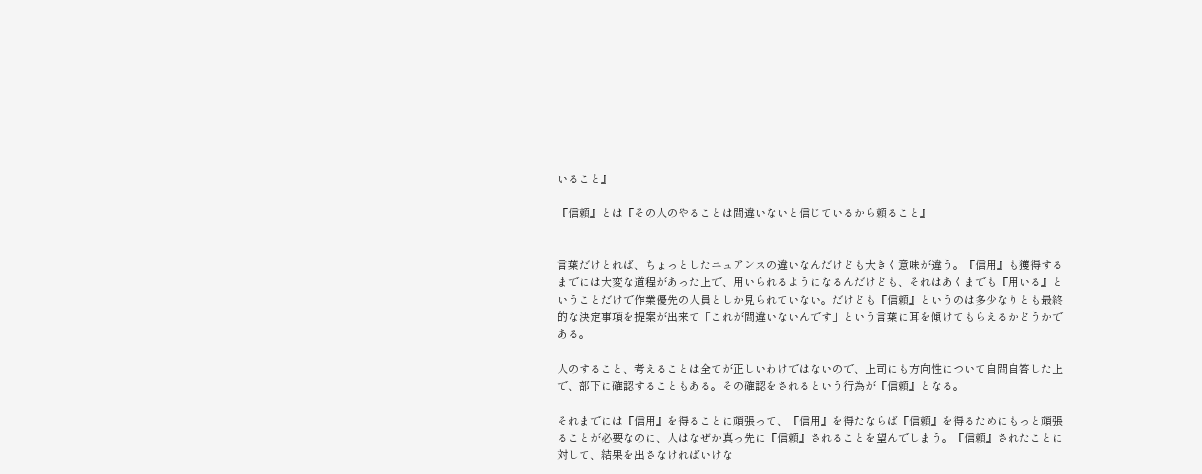いること』

『信頼』とは『その人のやることは間違いないと信じているから頼ること』


言葉だけとれば、ちょっとしたニュアンスの違いなんだけども大きく意味が違う。『信用』も獲得するまでには大変な道程があった上で、用いられるようになるんだけども、それはあくまでも『用いる』ということだけで作業優先の人員としか見られていない。だけども『信頼』というのは多少なりとも最終的な決定事項を提案が出来て「これが間違いないんです」という言葉に耳を傾けてもらえるかどうかである。

人のすること、考えることは全てが正しいわけではないので、上司にも方向性について自問自答した上で、部下に確認することもある。その確認をされるという行為が『信頼』となる。

それまでには『信用』を得ることに頑張って、『信用』を得たならば『信頼』を得るためにもっと頑張ることが必要なのに、人はなぜか真っ先に『信頼』されることを望んでしまう。『信頼』されたことに対して、結果を出さなければいけな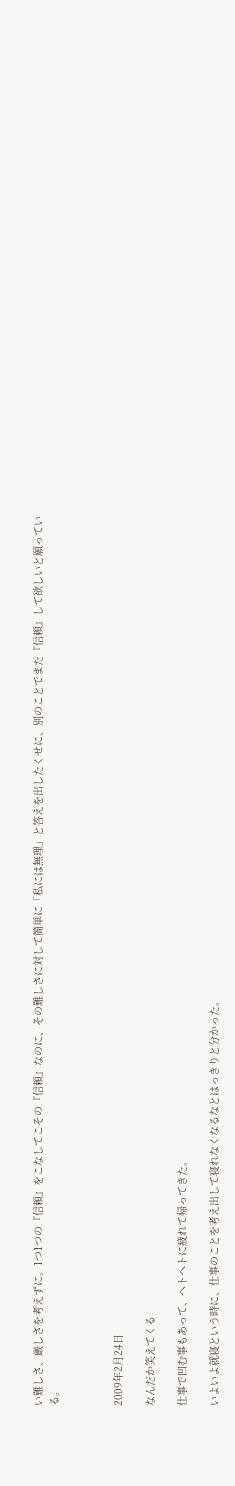い難しさ、厳しさを考えずに。1つ1つの『信頼』をこなしてこその『信頼』なのに、その難しさに対して簡単に「私には無理」と答えを出したくせに、別のことでまた『信頼』して欲しいと願っている。



2009年2月24日

なんだか笑えてくる

仕事で凹む事もあって、ヘトヘトに疲れて帰ってきた。

いよいよ就寝という時に、仕事のことを考え出して寝れなくなるなとはっきりと分かった。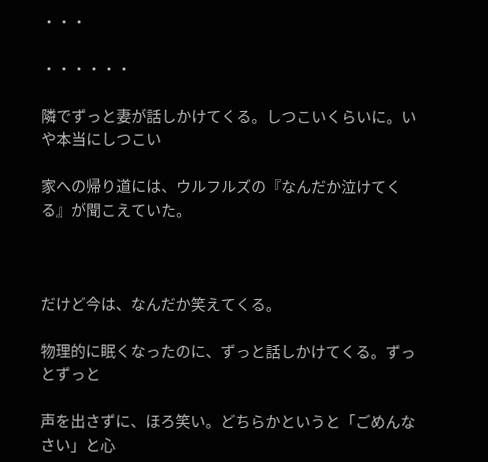・・・

・・・・・・

隣でずっと妻が話しかけてくる。しつこいくらいに。いや本当にしつこい

家への帰り道には、ウルフルズの『なんだか泣けてくる』が聞こえていた。



だけど今は、なんだか笑えてくる。

物理的に眠くなったのに、ずっと話しかけてくる。ずっとずっと

声を出さずに、ほろ笑い。どちらかというと「ごめんなさい」と心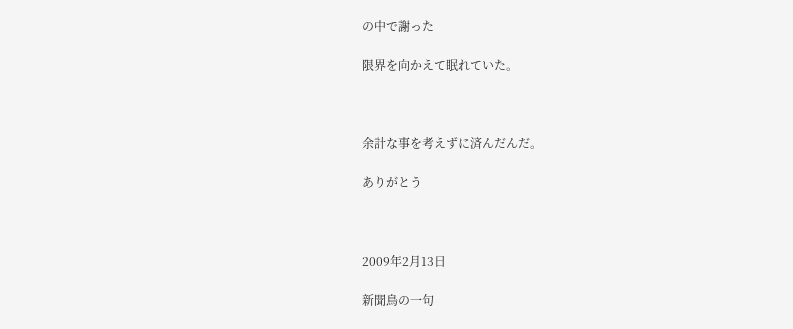の中で謝った

限界を向かえて眠れていた。



余計な事を考えずに済んだんだ。

ありがとう



2009年2月13日

新聞鳥の一句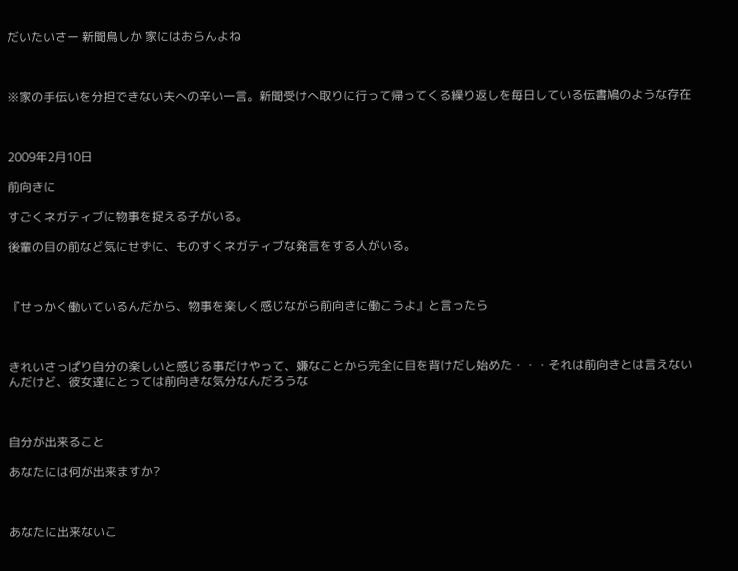だいたいさー 新聞鳥しか 家にはおらんよね



※家の手伝いを分担できない夫への辛い一言。新聞受けへ取りに行って帰ってくる繰り返しを毎日している伝書鳩のような存在



2009年2月10日

前向きに

すごくネガティブに物事を捉える子がいる。

後輩の目の前など気にせずに、ものすくネガティブな発言をする人がいる。



『せっかく働いているんだから、物事を楽しく感じながら前向きに働こうよ』と言ったら



きれいさっぱり自分の楽しいと感じる事だけやって、嫌なことから完全に目を背けだし始めた・・・それは前向きとは言えないんだけど、彼女達にとっては前向きな気分なんだろうな



自分が出来ること

あなたには何が出来ますか?



あなたに出来ないこ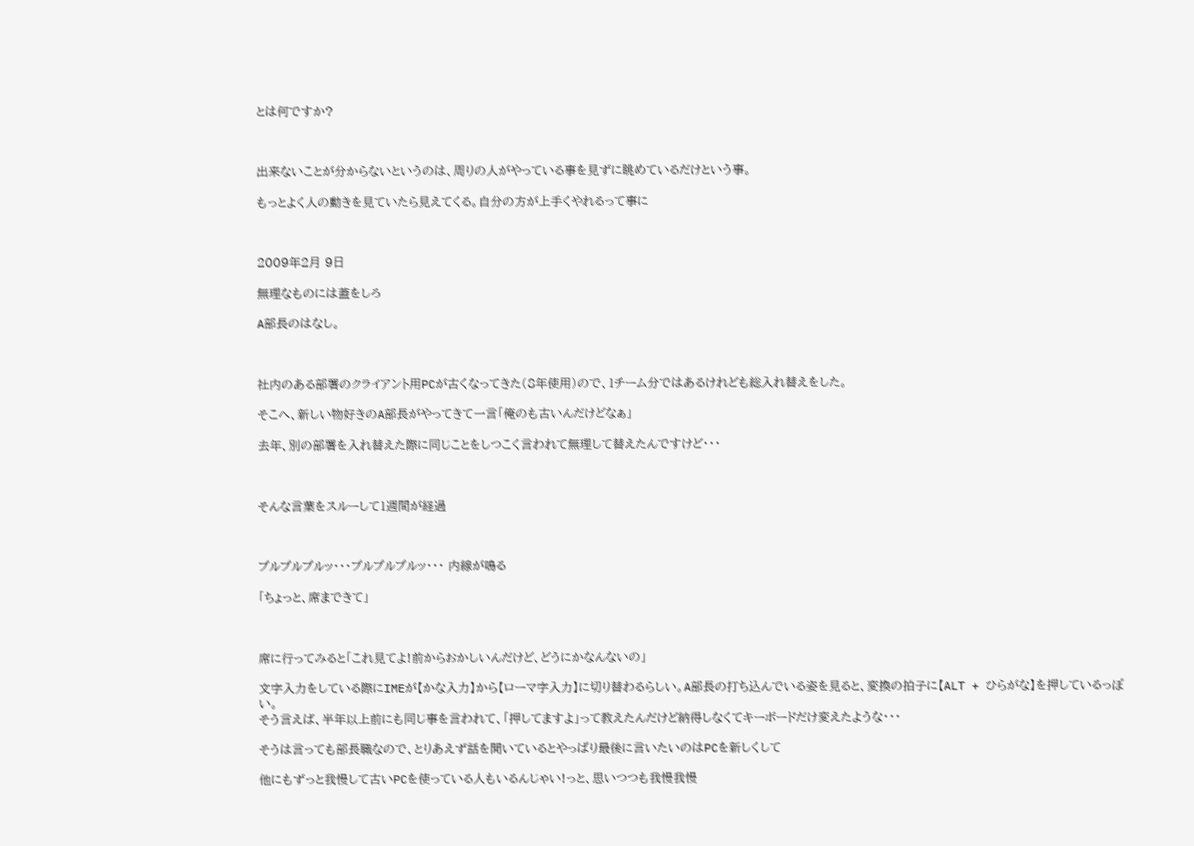とは何ですか?



出来ないことが分からないというのは、周りの人がやっている事を見ずに眺めているだけという事。

もっとよく人の動きを見ていたら見えてくる。自分の方が上手くやれるって事に



2009年2月 9日

無理なものには蓋をしろ

A部長のはなし。



社内のある部署のクライアント用PCが古くなってきた(8年使用)ので、1チーム分ではあるけれども総入れ替えをした。

そこへ、新しい物好きのA部長がやってきて一言「俺のも古いんだけどなぁ」

去年、別の部署を入れ替えた際に同じことをしつこく言われて無理して替えたんですけど・・・



そんな言葉をスルーして1週間が経過



プルプルプルッ・・・プルプルプルッ・・・ 内線が鳴る

「ちょっと、席まできて」



席に行ってみると「これ見てよ!前からおかしいんだけど、どうにかなんないの」

文字入力をしている際にIMEが【かな入力】から【ローマ字入力】に切り替わるらしい。A部長の打ち込んでいる姿を見ると、変換の拍子に【ALT + ひらがな】を押しているっぽい。
そう言えば、半年以上前にも同じ事を言われて、「押してますよ」って教えたんだけど納得しなくてキーボードだけ変えたような・・・

そうは言っても部長職なので、とりあえず話を聞いているとやっぱり最後に言いたいのはPCを新しくして

他にもずっと我慢して古いPCを使っている人もいるんじゃい!っと、思いつつも我慢我慢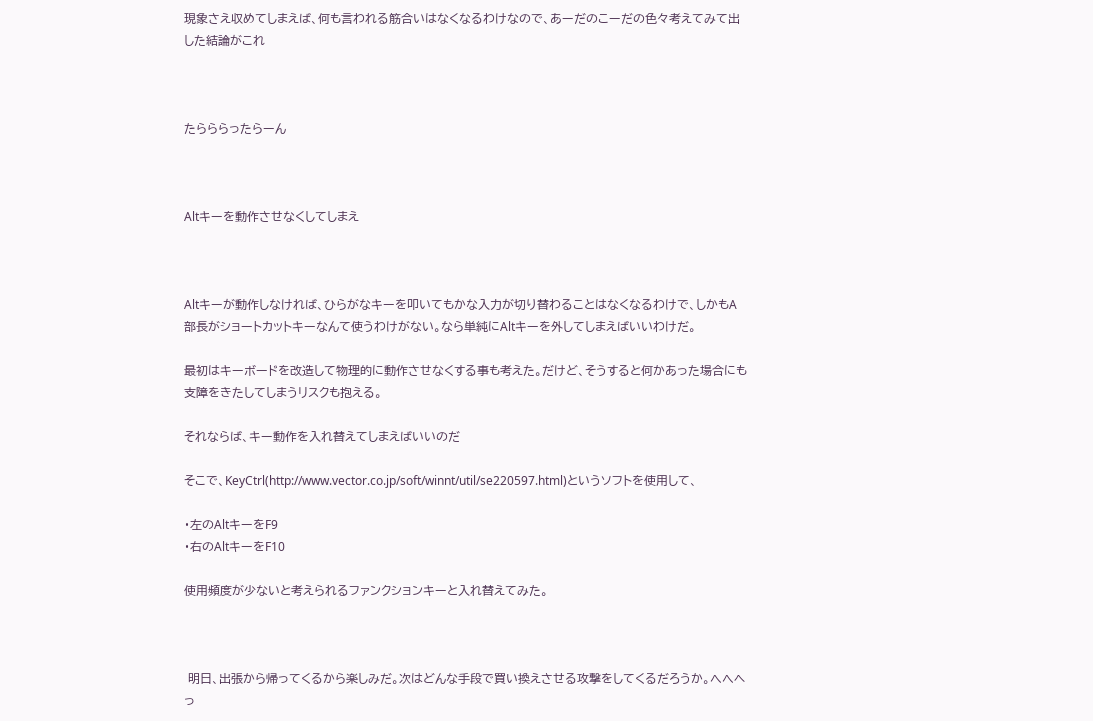現象さえ収めてしまえば、何も言われる筋合いはなくなるわけなので、あーだのこーだの色々考えてみて出した結論がこれ



たらららったらーん



Altキーを動作させなくしてしまえ



Altキーが動作しなければ、ひらがなキーを叩いてもかな入力が切り替わることはなくなるわけで、しかもA部長がショートカットキーなんて使うわけがない。なら単純にAltキーを外してしまえばいいわけだ。

最初はキーボードを改造して物理的に動作させなくする事も考えた。だけど、そうすると何かあった場合にも支障をきたしてしまうリスクも抱える。

それならば、キー動作を入れ替えてしまえばいいのだ

そこで、KeyCtrl(http://www.vector.co.jp/soft/winnt/util/se220597.html)というソフトを使用して、

・左のAltキーをF9
・右のAltキーをF10

使用頻度が少ないと考えられるファンクションキーと入れ替えてみた。



 明日、出張から帰ってくるから楽しみだ。次はどんな手段で買い換えさせる攻撃をしてくるだろうか。へへヘっ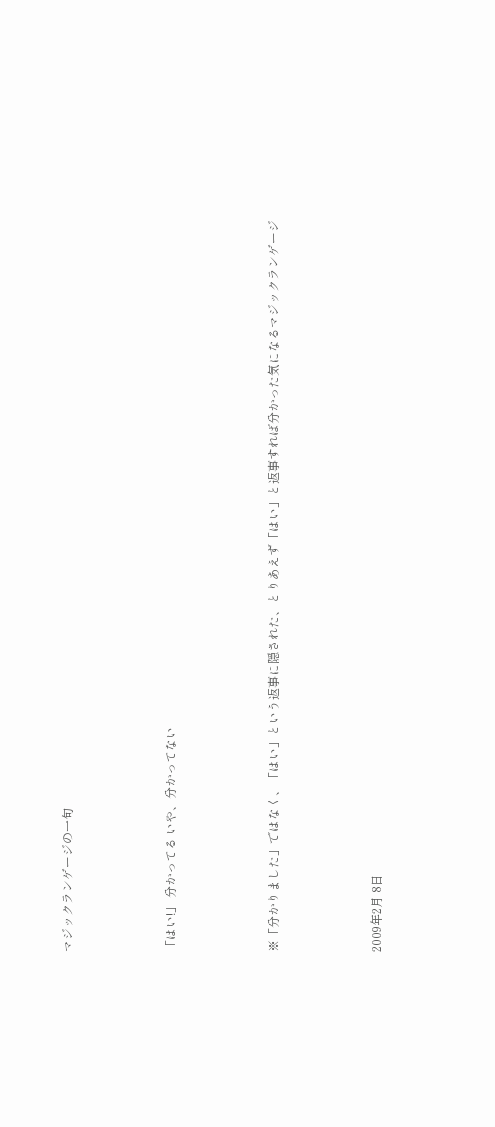マジックランゲージの一句



「はい!」 分かってる いや、分かってない



※「分かりました」ではなく、「はい」という返事に隠された、とりあえず「はい」と返事すれば分かった気になるマジックランゲージ



2009年2月 8日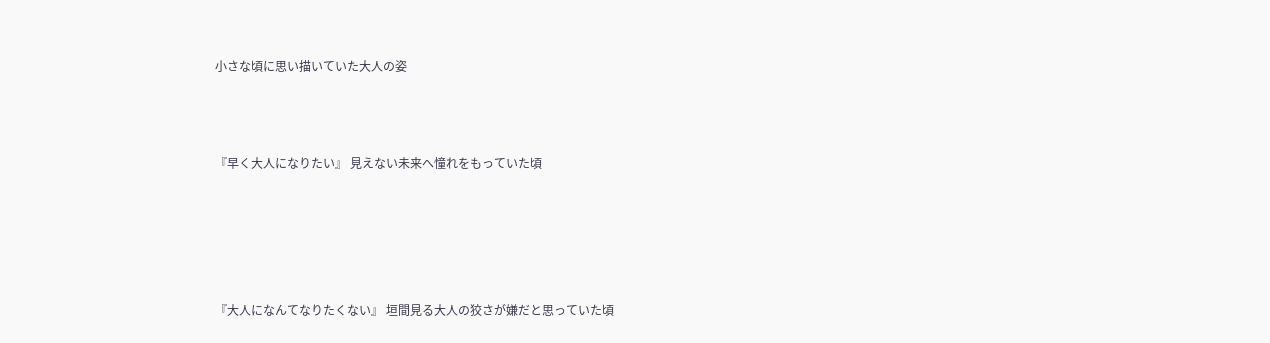小さな頃に思い描いていた大人の姿



『早く大人になりたい』 見えない未来へ憧れをもっていた頃





『大人になんてなりたくない』 垣間見る大人の狡さが嫌だと思っていた頃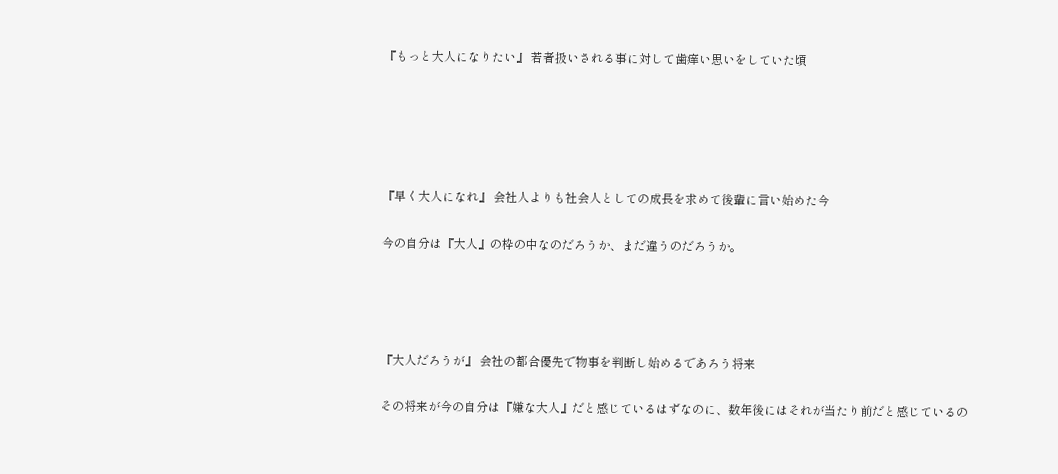『もっと大人になりたい』 若者扱いされる事に対して歯痒い思いをしていた頃





『早く大人になれ』 会社人よりも社会人としての成長を求めて後輩に言い始めた今

今の自分は『大人』の枠の中なのだろうか、まだ違うのだろうか。




『大人だろうが』 会社の都合優先で物事を判断し始めるであろう将来

その将来が今の自分は『嫌な大人』だと感じているはずなのに、数年後にはそれが当たり前だと感じているの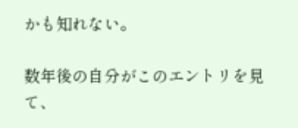かも知れない。

数年後の自分がこのエントリを見て、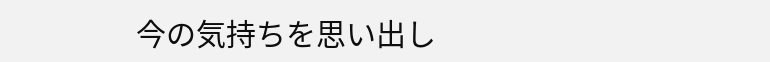今の気持ちを思い出し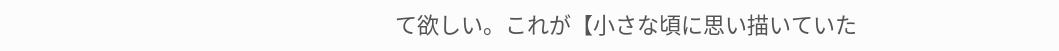て欲しい。これが【小さな頃に思い描いていた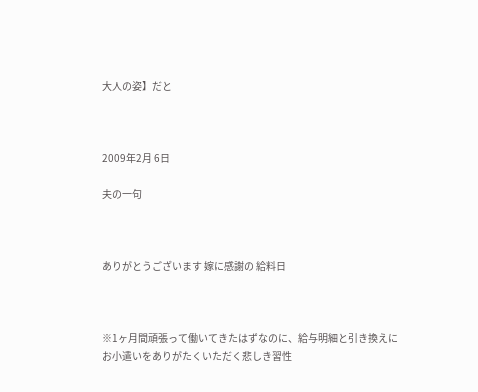大人の姿】だと



2009年2月 6日

夫の一句



ありがとうございます 嫁に感謝の 給料日



※1ヶ月間頑張って働いてきたはずなのに、給与明細と引き換えにお小遣いをありがたくいただく悲しき習性